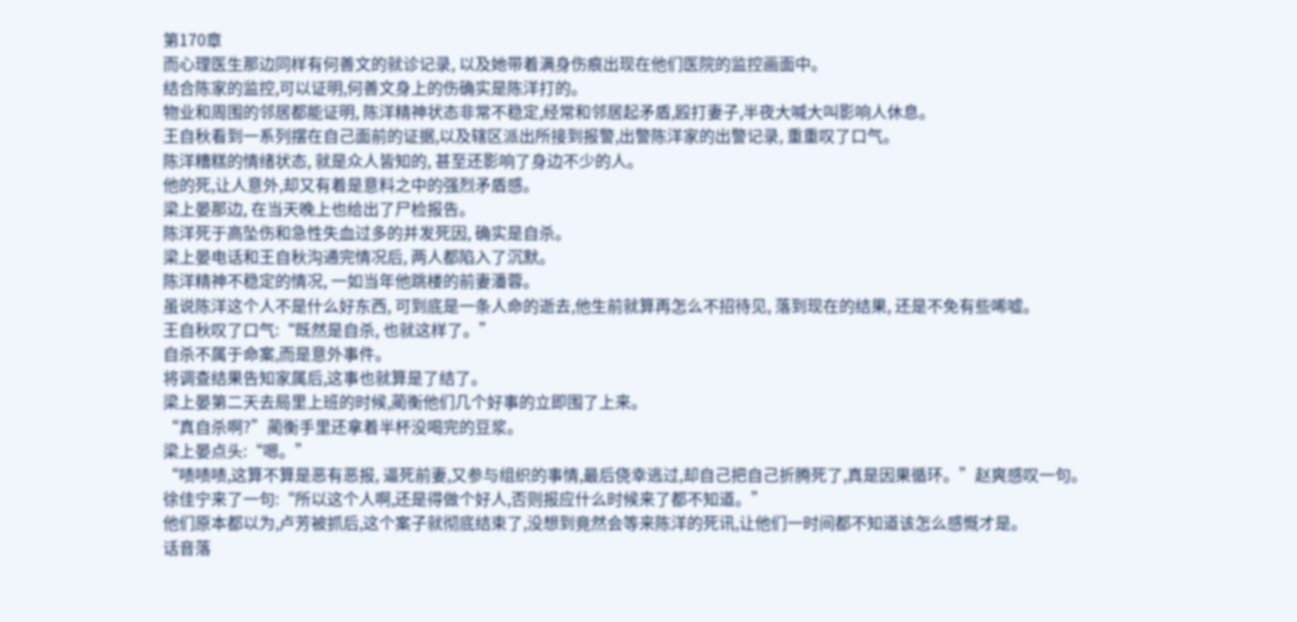第170章
而心理医生那边同样有何善文的就诊记录, 以及她带着满身伤痕出现在他们医院的监控画面中。
结合陈家的监控,可以证明,何善文身上的伤确实是陈洋打的。
物业和周围的邻居都能证明, 陈洋精神状态非常不稳定,经常和邻居起矛盾,殴打妻子,半夜大喊大叫影响人休息。
王自秋看到一系列摆在自己面前的证据,以及辖区派出所接到报警,出警陈洋家的出警记录, 重重叹了口气。
陈洋糟糕的情绪状态, 就是众人皆知的, 甚至还影响了身边不少的人。
他的死,让人意外,却又有着是意料之中的强烈矛盾感。
梁上晏那边, 在当天晚上也给出了尸检报告。
陈洋死于高坠伤和急性失血过多的并发死因, 确实是自杀。
梁上晏电话和王自秋沟通完情况后, 两人都陷入了沉默。
陈洋精神不稳定的情况, 一如当年他跳楼的前妻潘蓉。
虽说陈洋这个人不是什么好东西, 可到底是一条人命的逝去,他生前就算再怎么不招待见, 落到现在的结果, 还是不免有些唏嘘。
王自秋叹了口气:“既然是自杀, 也就这样了。”
自杀不属于命案,而是意外事件。
将调查结果告知家属后,这事也就算是了结了。
梁上晏第二天去局里上班的时候,蔺衡他们几个好事的立即围了上来。
“真自杀啊?”蔺衡手里还拿着半杯没喝完的豆浆。
梁上晏点头:“嗯。”
“啧啧啧,这算不算是恶有恶报, 逼死前妻,又参与组织的事情,最后侥幸逃过,却自己把自己折腾死了,真是因果循环。”赵爽感叹一句。
徐佳宁来了一句:“所以这个人啊,还是得做个好人,否则报应什么时候来了都不知道。”
他们原本都以为,卢芳被抓后,这个案子就彻底结束了,没想到竟然会等来陈洋的死讯,让他们一时间都不知道该怎么感慨才是。
话音落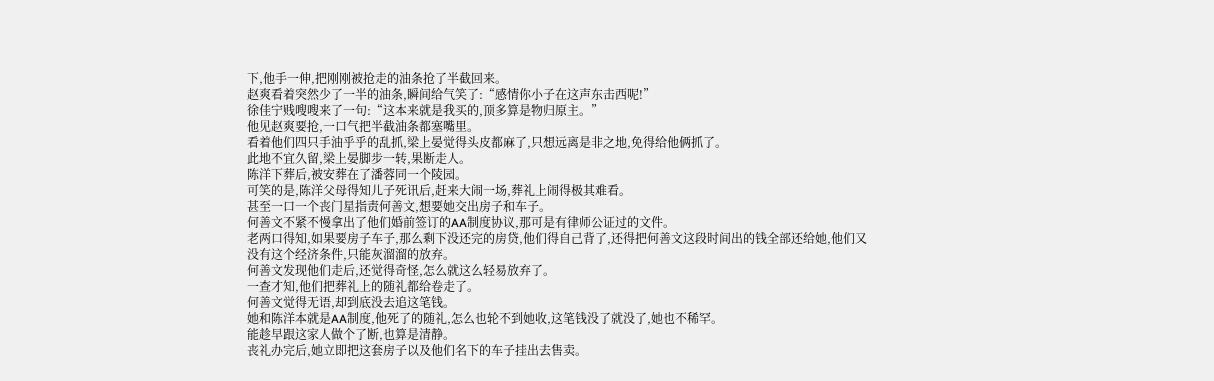下,他手一伸,把刚刚被抢走的油条抢了半截回来。
赵爽看着突然少了一半的油条,瞬间给气笑了:“感情你小子在这声东击西呢!”
徐佳宁贱嗖嗖来了一句:“这本来就是我买的,顶多算是物归原主。”
他见赵爽要抢,一口气把半截油条都塞嘴里。
看着他们四只手油乎乎的乱抓,梁上晏觉得头皮都麻了,只想远离是非之地,免得给他俩抓了。
此地不宜久留,梁上晏脚步一转,果断走人。
陈洋下葬后,被安葬在了潘蓉同一个陵园。
可笑的是,陈洋父母得知儿子死讯后,赶来大闹一场,葬礼上闹得极其难看。
甚至一口一个丧门星指责何善文,想要她交出房子和车子。
何善文不紧不慢拿出了他们婚前签订的AA制度协议,那可是有律师公证过的文件。
老两口得知,如果要房子车子,那么剩下没还完的房贷,他们得自己背了,还得把何善文这段时间出的钱全部还给她,他们又没有这个经济条件,只能灰溜溜的放弃。
何善文发现他们走后,还觉得奇怪,怎么就这么轻易放弃了。
一查才知,他们把葬礼上的随礼都给卷走了。
何善文觉得无语,却到底没去追这笔钱。
她和陈洋本就是AA制度,他死了的随礼,怎么也轮不到她收,这笔钱没了就没了,她也不稀罕。
能趁早跟这家人做个了断,也算是清静。
丧礼办完后,她立即把这套房子以及他们名下的车子挂出去售卖。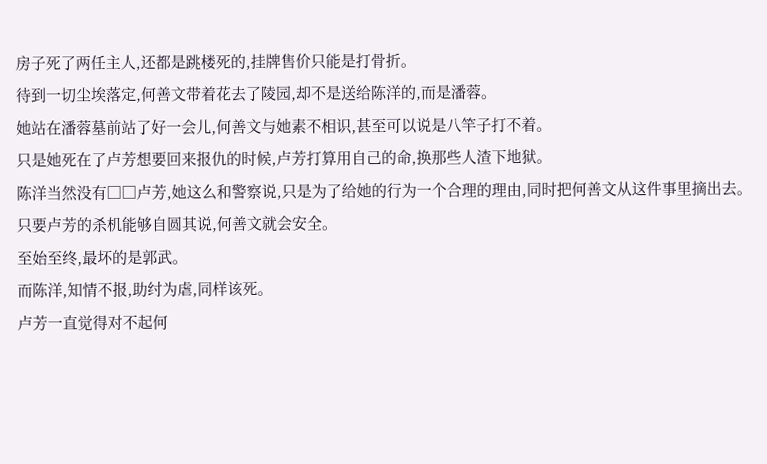房子死了两任主人,还都是跳楼死的,挂牌售价只能是打骨折。
待到一切尘埃落定,何善文带着花去了陵园,却不是送给陈洋的,而是潘蓉。
她站在潘蓉墓前站了好一会儿,何善文与她素不相识,甚至可以说是八竿子打不着。
只是她死在了卢芳想要回来报仇的时候,卢芳打算用自己的命,换那些人渣下地狱。
陈洋当然没有□□卢芳,她这么和警察说,只是为了给她的行为一个合理的理由,同时把何善文从这件事里摘出去。
只要卢芳的杀机能够自圆其说,何善文就会安全。
至始至终,最坏的是郭武。
而陈洋,知情不报,助纣为虐,同样该死。
卢芳一直觉得对不起何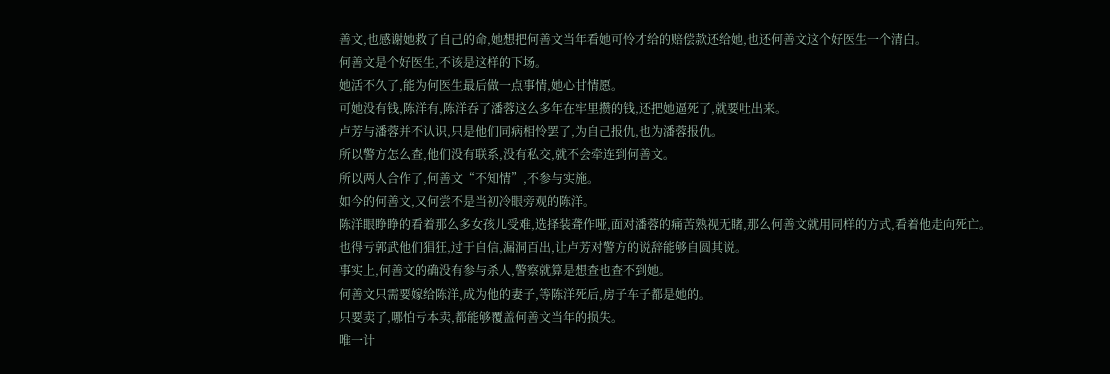善文,也感谢她救了自己的命,她想把何善文当年看她可怜才给的赔偿款还给她,也还何善文这个好医生一个清白。
何善文是个好医生,不该是这样的下场。
她活不久了,能为何医生最后做一点事情,她心甘情愿。
可她没有钱,陈洋有,陈洋吞了潘蓉这么多年在牢里攒的钱,还把她逼死了,就要吐出来。
卢芳与潘蓉并不认识,只是他们同病相怜罢了,为自己报仇,也为潘蓉报仇。
所以警方怎么查,他们没有联系,没有私交,就不会牵连到何善文。
所以两人合作了,何善文“不知情”,不参与实施。
如今的何善文,又何尝不是当初冷眼旁观的陈洋。
陈洋眼睁睁的看着那么多女孩儿受难,选择装聋作哑,面对潘蓉的痛苦熟视无睹,那么何善文就用同样的方式,看着他走向死亡。
也得亏郭武他们猖狂,过于自信,漏洞百出,让卢芳对警方的说辞能够自圆其说。
事实上,何善文的确没有参与杀人,警察就算是想查也查不到她。
何善文只需要嫁给陈洋,成为他的妻子,等陈洋死后,房子车子都是她的。
只要卖了,哪怕亏本卖,都能够覆盖何善文当年的损失。
唯一计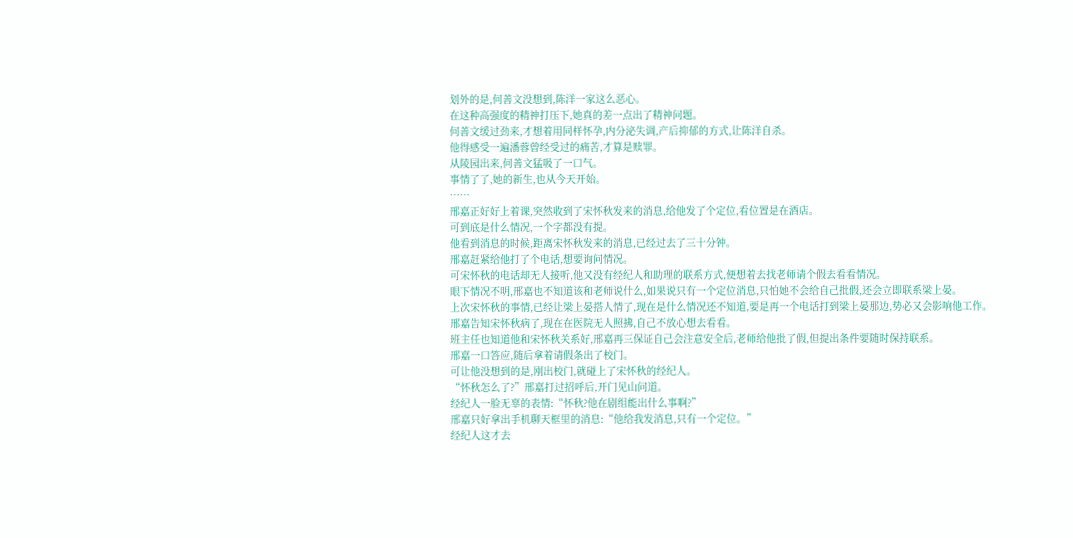划外的是,何善文没想到,陈洋一家这么恶心。
在这种高强度的精神打压下,她真的差一点出了精神问题。
何善文缓过劲来,才想着用同样怀孕,内分泌失调,产后抑郁的方式,让陈洋自杀。
他得感受一遍潘蓉曾经受过的痛苦,才算是赎罪。
从陵园出来,何善文猛吸了一口气。
事情了了,她的新生,也从今天开始。
……
邢嘉正好好上着课,突然收到了宋怀秋发来的消息,给他发了个定位,看位置是在酒店。
可到底是什么情况,一个字都没有提。
他看到消息的时候,距离宋怀秋发来的消息,已经过去了三十分钟。
邢嘉赶紧给他打了个电话,想要询问情况。
可宋怀秋的电话却无人接听,他又没有经纪人和助理的联系方式,便想着去找老师请个假去看看情况。
眼下情况不明,邢嘉也不知道该和老师说什么,如果说只有一个定位消息,只怕她不会给自己批假,还会立即联系梁上晏。
上次宋怀秋的事情,已经让梁上晏搭人情了,现在是什么情况还不知道,要是再一个电话打到梁上晏那边,势必又会影响他工作。
邢嘉告知宋怀秋病了,现在在医院无人照拂,自己不放心想去看看。
班主任也知道他和宋怀秋关系好,邢嘉再三保证自己会注意安全后,老师给他批了假,但提出条件要随时保持联系。
邢嘉一口答应,随后拿着请假条出了校门。
可让他没想到的是,刚出校门,就碰上了宋怀秋的经纪人。
“怀秋怎么了?”邢嘉打过招呼后,开门见山问道。
经纪人一脸无辜的表情:“怀秋?他在剧组能出什么事啊?”
邢嘉只好拿出手机聊天框里的消息:“他给我发消息,只有一个定位。”
经纪人这才去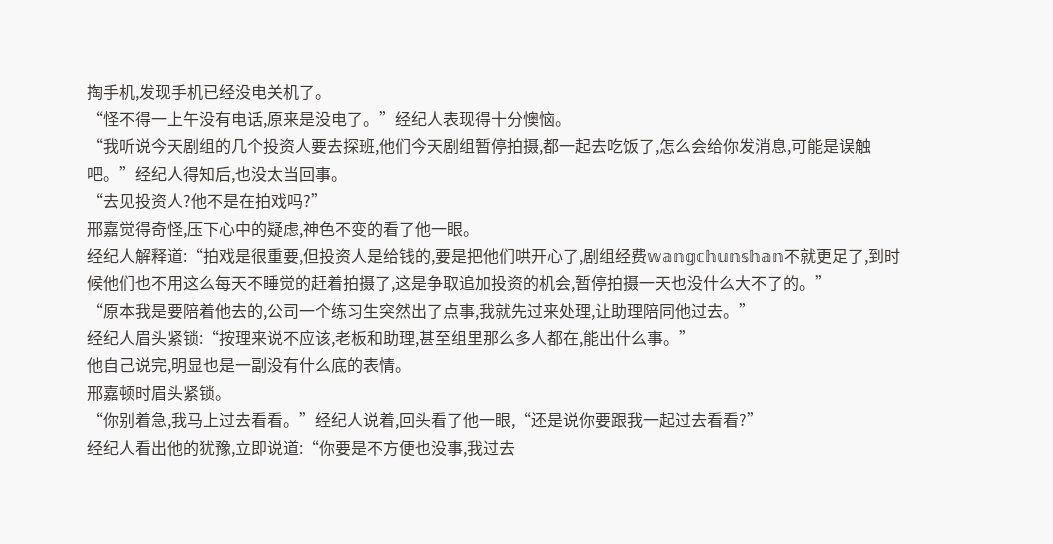掏手机,发现手机已经没电关机了。
“怪不得一上午没有电话,原来是没电了。”经纪人表现得十分懊恼。
“我听说今天剧组的几个投资人要去探班,他们今天剧组暂停拍摄,都一起去吃饭了,怎么会给你发消息,可能是误触吧。”经纪人得知后,也没太当回事。
“去见投资人?他不是在拍戏吗?”
邢嘉觉得奇怪,压下心中的疑虑,神色不变的看了他一眼。
经纪人解释道:“拍戏是很重要,但投资人是给钱的,要是把他们哄开心了,剧组经费𝕨𝕒𝕟𝕘𝕔𝕙𝕦𝕟𝕤𝕙𝕒𝕟不就更足了,到时候他们也不用这么每天不睡觉的赶着拍摄了,这是争取追加投资的机会,暂停拍摄一天也没什么大不了的。”
“原本我是要陪着他去的,公司一个练习生突然出了点事,我就先过来处理,让助理陪同他过去。”
经纪人眉头紧锁:“按理来说不应该,老板和助理,甚至组里那么多人都在,能出什么事。”
他自己说完,明显也是一副没有什么底的表情。
邢嘉顿时眉头紧锁。
“你别着急,我马上过去看看。”经纪人说着,回头看了他一眼,“还是说你要跟我一起过去看看?”
经纪人看出他的犹豫,立即说道:“你要是不方便也没事,我过去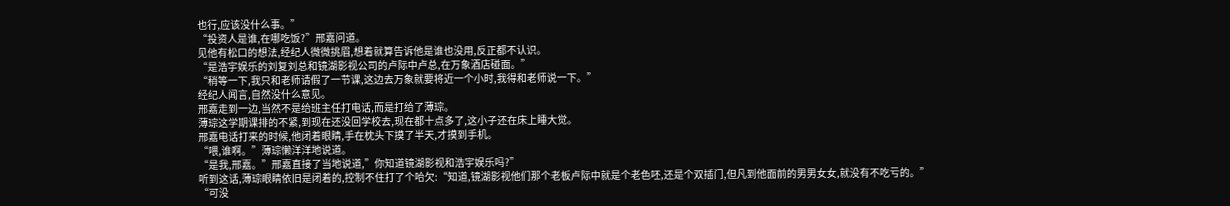也行,应该没什么事。”
“投资人是谁,在哪吃饭?”邢嘉问道。
见他有松口的想法,经纪人微微挑眉,想着就算告诉他是谁也没用,反正都不认识。
“是浩宇娱乐的刘复刘总和镜湖影视公司的卢际中卢总,在万象酒店碰面。”
“稍等一下,我只和老师请假了一节课,这边去万象就要将近一个小时,我得和老师说一下。”
经纪人闻言,自然没什么意见。
邢嘉走到一边,当然不是给班主任打电话,而是打给了薄琮。
薄琮这学期课排的不紧,到现在还没回学校去,现在都十点多了,这小子还在床上睡大觉。
邢嘉电话打来的时候,他闭着眼睛,手在枕头下摸了半天,才摸到手机。
“喂,谁啊。”薄琮懒洋洋地说道。
“是我,邢嘉。”邢嘉直接了当地说道,”你知道镜湖影视和浩宇娱乐吗?”
听到这话,薄琮眼睛依旧是闭着的,控制不住打了个哈欠:“知道,镜湖影视他们那个老板卢际中就是个老色呸,还是个双插门,但凡到他面前的男男女女,就没有不吃亏的。”
“可没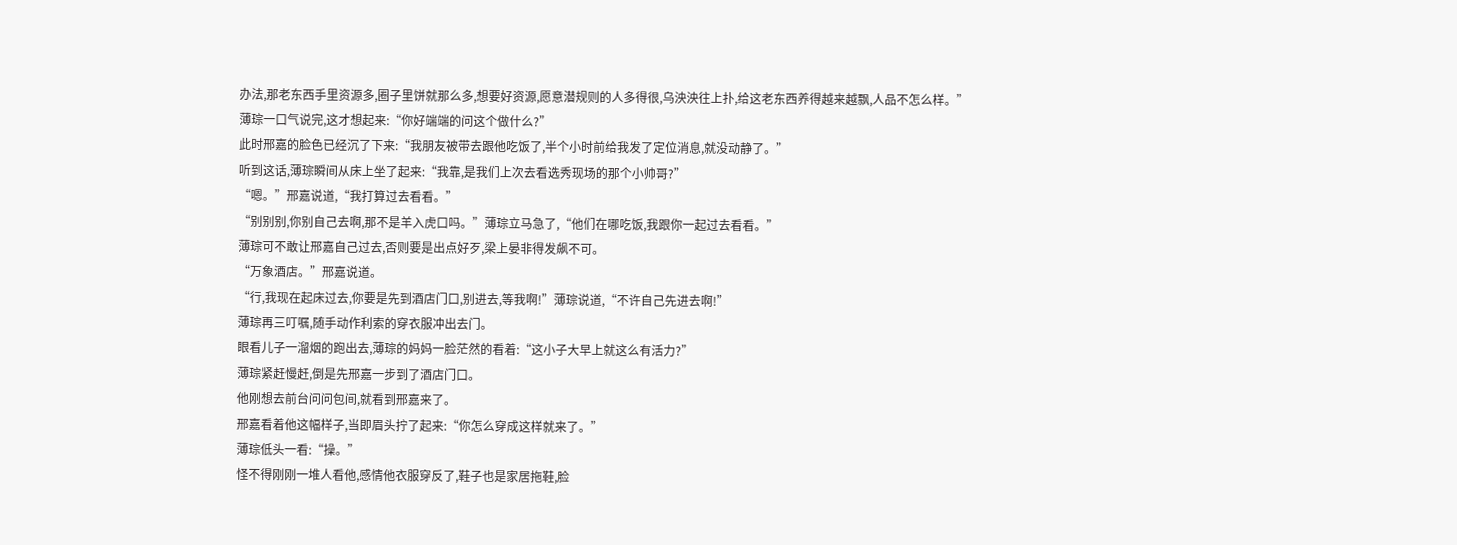办法,那老东西手里资源多,圈子里饼就那么多,想要好资源,愿意潜规则的人多得很,乌泱泱往上扑,给这老东西养得越来越飘,人品不怎么样。”
薄琮一口气说完,这才想起来:“你好端端的问这个做什么?”
此时邢嘉的脸色已经沉了下来:“我朋友被带去跟他吃饭了,半个小时前给我发了定位消息,就没动静了。”
听到这话,薄琮瞬间从床上坐了起来:“我靠,是我们上次去看选秀现场的那个小帅哥?”
“嗯。”邢嘉说道,“我打算过去看看。”
“别别别,你别自己去啊,那不是羊入虎口吗。”薄琮立马急了,“他们在哪吃饭,我跟你一起过去看看。”
薄琮可不敢让邢嘉自己过去,否则要是出点好歹,梁上晏非得发飙不可。
“万象酒店。”邢嘉说道。
“行,我现在起床过去,你要是先到酒店门口,别进去,等我啊!”薄琮说道,“不许自己先进去啊!”
薄琮再三叮嘱,随手动作利索的穿衣服冲出去门。
眼看儿子一溜烟的跑出去,薄琮的妈妈一脸茫然的看着:“这小子大早上就这么有活力?”
薄琮紧赶慢赶,倒是先邢嘉一步到了酒店门口。
他刚想去前台问问包间,就看到邢嘉来了。
邢嘉看着他这幅样子,当即眉头拧了起来:“你怎么穿成这样就来了。”
薄琮低头一看:“操。”
怪不得刚刚一堆人看他,感情他衣服穿反了,鞋子也是家居拖鞋,脸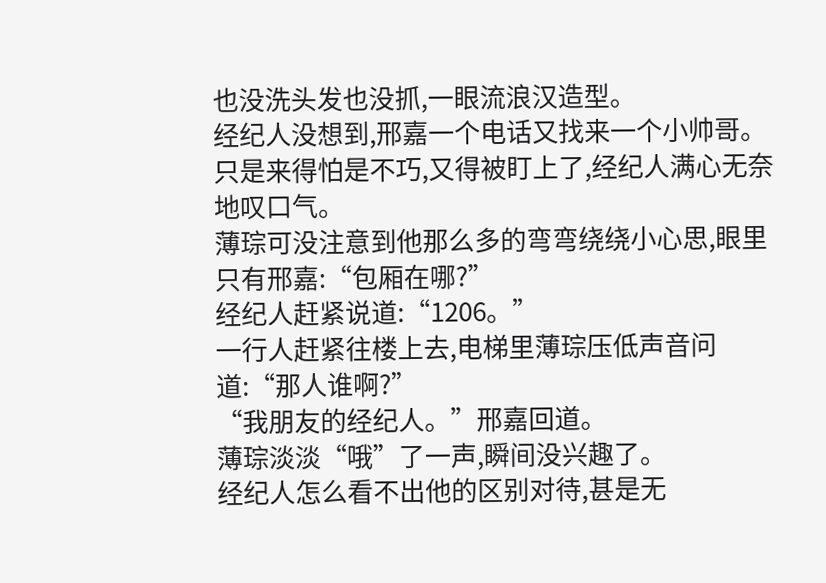也没洗头发也没抓,一眼流浪汉造型。
经纪人没想到,邢嘉一个电话又找来一个小帅哥。
只是来得怕是不巧,又得被盯上了,经纪人满心无奈地叹口气。
薄琮可没注意到他那么多的弯弯绕绕小心思,眼里只有邢嘉:“包厢在哪?”
经纪人赶紧说道:“1206。”
一行人赶紧往楼上去,电梯里薄琮压低声音问道:“那人谁啊?”
“我朋友的经纪人。”邢嘉回道。
薄琮淡淡“哦”了一声,瞬间没兴趣了。
经纪人怎么看不出他的区别对待,甚是无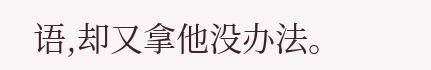语,却又拿他没办法。